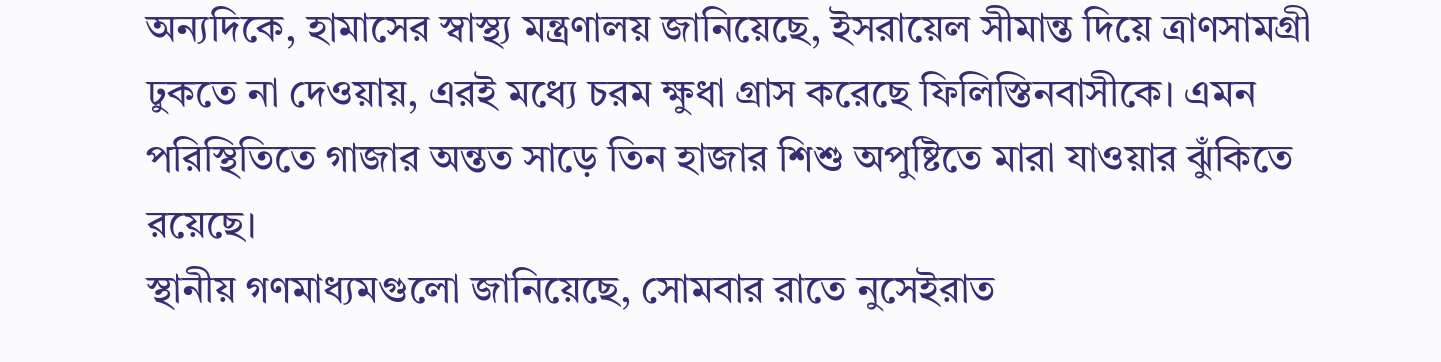অন্যদিকে, হামাসের স্বাস্থ্য মন্ত্রণালয় জানিয়েছে, ইসরায়েল সীমান্ত দিয়ে ত্রাণসামগ্রী ঢুকতে না দেওয়ায়, এরই মধ্যে চরম ক্ষুধা গ্রাস করেছে ফিলিস্তিনবাসীকে। এমন পরিস্থিতিতে গাজার অন্তত সাড়ে তিন হাজার শিশু অপুষ্টিতে মারা যাওয়ার ঝুঁকিতে রয়েছে।
স্থানীয় গণমাধ্যমগুলো জানিয়েছে, সোমবার রাতে নুসেইরাত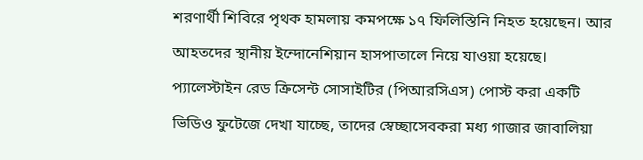শরণার্থী শিবিরে পৃথক হামলায় কমপক্ষে ১৭ ফিলিস্তিনি নিহত হয়েছেন। আর আহতদের স্থানীয় ইন্দোনেশিয়ান হাসপাতালে নিয়ে যাওয়া হয়েছে।
প্যালেস্টাইন রেড ক্রিসেন্ট সোসাইটির (পিআরসিএস) পোস্ট করা একটি ভিডিও ফুটেজে দেখা যাচ্ছে, তাদের স্বেচ্ছাসেবকরা মধ্য গাজার জাবালিয়া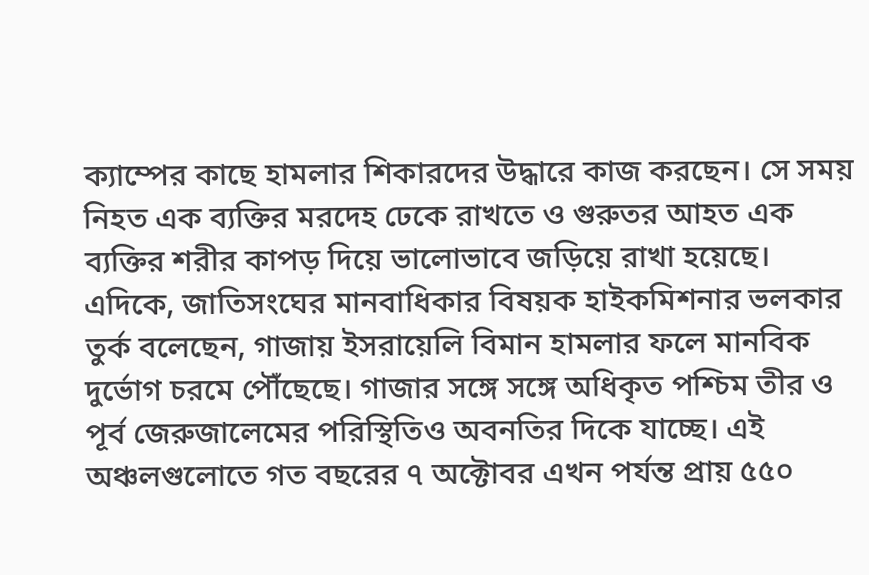ক্যাম্পের কাছে হামলার শিকারদের উদ্ধারে কাজ করছেন। সে সময় নিহত এক ব্যক্তির মরদেহ ঢেকে রাখতে ও গুরুতর আহত এক ব্যক্তির শরীর কাপড় দিয়ে ভালোভাবে জড়িয়ে রাখা হয়েছে।
এদিকে, জাতিসংঘের মানবাধিকার বিষয়ক হাইকমিশনার ভলকার তুর্ক বলেছেন, গাজায় ইসরায়েলি বিমান হামলার ফলে মানবিক দুর্ভোগ চরমে পৌঁছেছে। গাজার সঙ্গে সঙ্গে অধিকৃত পশ্চিম তীর ও পূর্ব জেরুজালেমের পরিস্থিতিও অবনতির দিকে যাচ্ছে। এই অঞ্চলগুলোতে গত বছরের ৭ অক্টোবর এখন পর্যন্ত প্রায় ৫৫০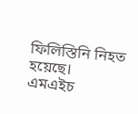ফিলিস্তিনি নিহত হয়েছে।
এমএইচ